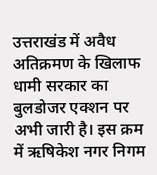उत्तराखंड में अवैध अतिक्रमण के खिलाफ धामी सरकार का बुलडोजर एक्शन पर अभी जारी है। इस क्रम में ऋषिकेश नगर निगम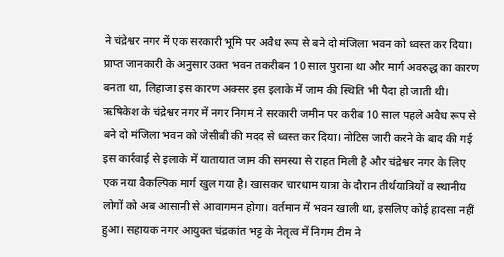ने चंद्रेश्वर नगर में एक सरकारी भूमि पर अवैध रूप से बने दो मंजिला भवन को ध्वस्त कर दिया। प्राप्त जानकारी के अनुसार उक्त भवन तकरीबन 10 साल पुराना था और मार्ग अवरुद्ध का कारण बनता था, लिहाजा इस कारण अक्सर इस इलाके में जाम की स्थिति भी पैदा हो जाती थी। ऋषिकेश के चंद्रेश्वर नगर में नगर निगम ने सरकारी जमीन पर करीब 10 साल पहले अवैध रूप से बने दो मंजिला भवन को जेसीबी की मदद से ध्वस्त कर दिया। नोटिस जारी करने के बाद की गई इस कार्रवाई से इलाके में यातायात जाम की समस्या से राहत मिली है और चंद्रेश्वर नगर के लिए एक नया वैकल्पिक मार्ग खुल गया है। खासकर चारधाम यात्रा के दौरान तीर्थयात्रियों व स्थानीय लोगों को अब आसानी से आवागमन होगा। वर्तमान में भवन खाली था, इसलिए कोई हादसा नहीं हुआ। सहायक नगर आयुक्त चंद्रकांत भट्ट के नेतृत्व में निगम टीम ने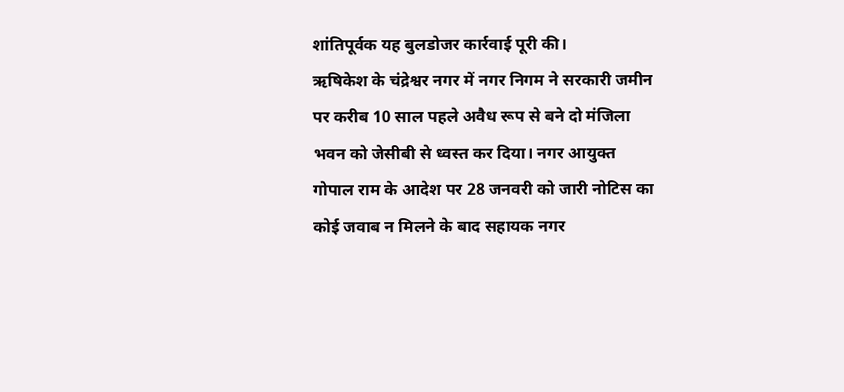शांतिपूर्वक यह बुलडोजर कार्रवाई पूरी की।
ऋषिकेश के चंद्रेश्वर नगर में नगर निगम ने सरकारी जमीन पर करीब 10 साल पहले अवैध रूप से बने दो मंजिला भवन को जेसीबी से ध्वस्त कर दिया। नगर आयुक्त गोपाल राम के आदेश पर 28 जनवरी को जारी नोटिस का कोई जवाब न मिलने के बाद सहायक नगर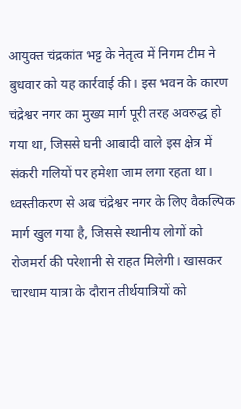आयुक्त चंद्रकांत भट्ट के नेतृत्व में निगम टीम ने बुधवार को यह कार्रवाई की। इस भवन के कारण चंद्रेश्वर नगर का मुख्य मार्ग पूरी तरह अवरुद्ध हो गया था, जिससे घनी आबादी वाले इस क्षेत्र में संकरी गलियों पर हमेशा जाम लगा रहता था। ध्वस्तीकरण से अब चंद्रेश्वर नगर के लिए वैकल्पिक मार्ग खुल गया है, जिससे स्थानीय लोगों को रोजमर्रा की परेशानी से राहत मिलेगी। खासकर चारधाम यात्रा के दौरान तीर्थयात्रियों को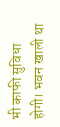भी काफी सुविधा होगी। भवन खाली था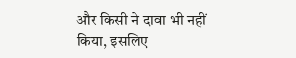और किसी ने दावा भी नहीं किया, इसलिए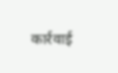कार्रवाई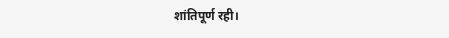शांतिपूर्ण रही।